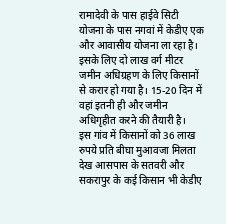रामादेवी के पास हाईवे सिटी योजना के पास नगवां में केडीए एक और आवासीय योजना ला रहा है। इसके लिए दो लाख वर्ग मीटर जमीन अधिग्रहण के लिए किसानों से करार हो गया है। 15-20 दिन में वहां इतनी ही और जमीन अधिगृहीत करने की तैयारी है।
इस गांव में किसानों को 36 लाख रुपये प्रति बीघा मुआवजा मिलता देख आसपास के सतवरी और सकरापुर के कई किसान भी केडीए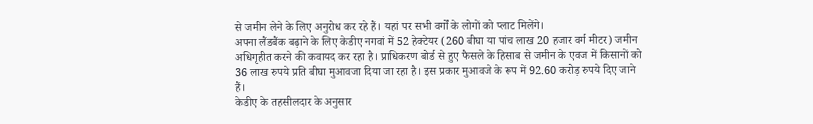से जमीन लेने के लिए अनुरोध कर रहे हैं। यहां पर सभी वर्गों के लोगों को प्लाट मिलेंगे।
अपना लैंडबैंक बढ़ाने के लिए केडीए नगवां में 52 हेक्टेयर (260 बीघा या पांच लाख 20 हजार वर्ग मीटर) जमीन अधिगृहीत करने की कवायद कर रहा है। प्राधिकरण बोर्ड से हुए फैसले के हिसाब से जमीन के एवज में किसानों को 36 लाख रुपये प्रति बीघा मुआवजा दिया जा रहा है। इस प्रकार मुआवजे के रूप में 92.60 करोड़ रुपये दिए जाने हैं।
केडीए के तहसीलदार के अनुसार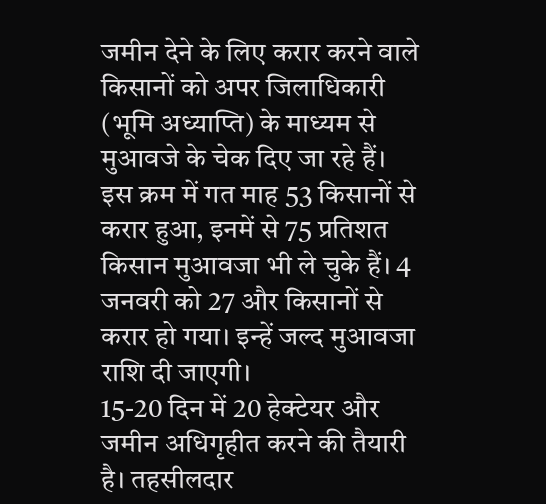जमीन देने के लिए करार करने वाले किसानों को अपर जिलाधिकारी (भूमि अध्याप्ति) के माध्यम से मुआवजे के चेक दिए जा रहे हैं। इस क्रम में गत माह 53 किसानों से करार हुआ, इनमें से 75 प्रतिशत किसान मुआवजा भी ले चुके हैं। 4 जनवरी को 27 और किसानों से करार हो गया। इन्हें जल्द मुआवजा राशि दी जाएगी।
15-20 दिन में 20 हेक्टेयर और जमीन अधिगृहीत करने की तैयारी है। तहसीलदार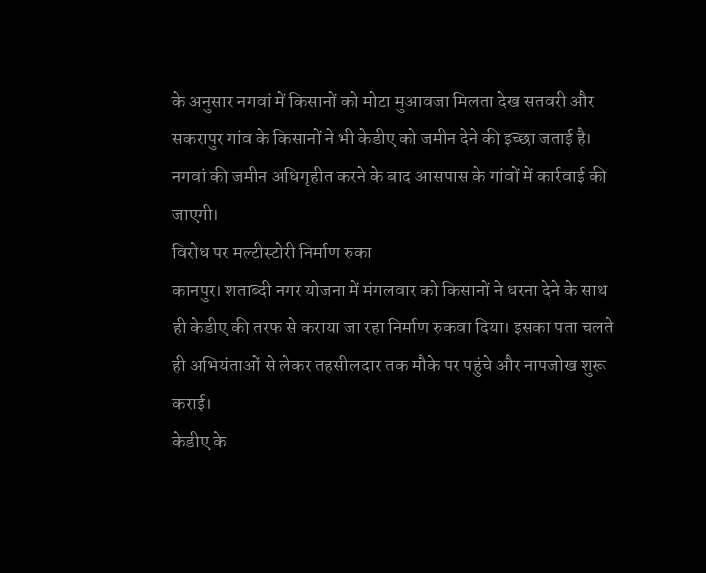के अनुसार नगवां में किसानों को मोटा मुआवजा मिलता देख सतवरी और सकरापुर गांव के किसानों ने भी केडीए को जमीन देने की इच्छा जताई है। नगवां की जमीन अधिगृहीत करने के बाद आसपास के गांवों में कार्रवाई की जाएगी।
विरोध पर मल्टीस्टोरी निर्माण रुका
कानपुर। शताब्दी नगर योजना में मंगलवार को किसानों ने धरना देने के साथ ही केडीए की तरफ से कराया जा रहा निर्माण रुकवा दिया। इसका पता चलते ही अभियंताओं से लेकर तहसीलदार तक मौके पर पहुंचे और नापजोख शुरू कराई।
केडीए के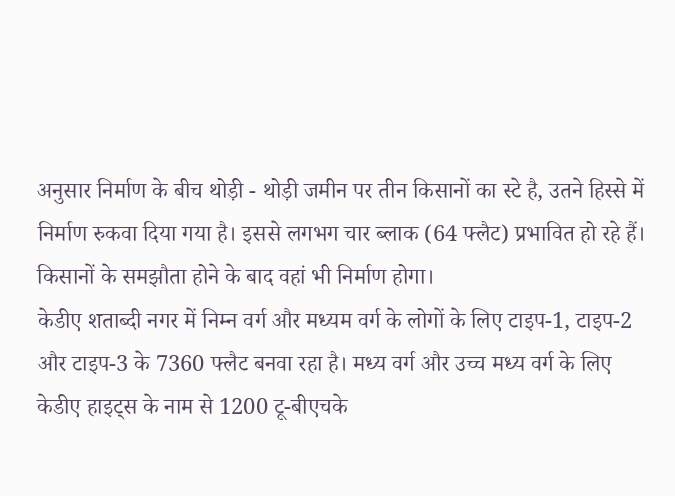अनुसार निर्माण के बीच थोड़ी - थोड़ी जमीन पर तीन किसानों का स्टे है, उतने हिस्से में निर्माण रुकवा दिया गया है। इससे लगभग चार ब्लाक (64 फ्लैट) प्रभावित हो रहे हैं। किसानों के समझौता होने के बाद वहां भी निर्माण होगा।
केडीए शताब्दी नगर में निम्न वर्ग और मध्यम वर्ग के लोगों के लिए टाइप-1, टाइप-2 और टाइप-3 के 7360 फ्लैट बनवा रहा है। मध्य वर्ग और उच्च मध्य वर्ग के लिए केडीए हाइट्स के नाम से 1200 टू-बीएचके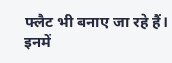फ्लैट भी बनाए जा रहे हैं।
इनमें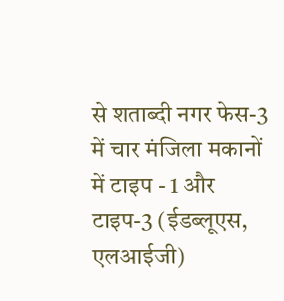से शताब्दी नगर फेस-3 में चार मंजिला मकानों में टाइप - 1 और टाइप-3 (ईडब्लूएस, एलआईजी)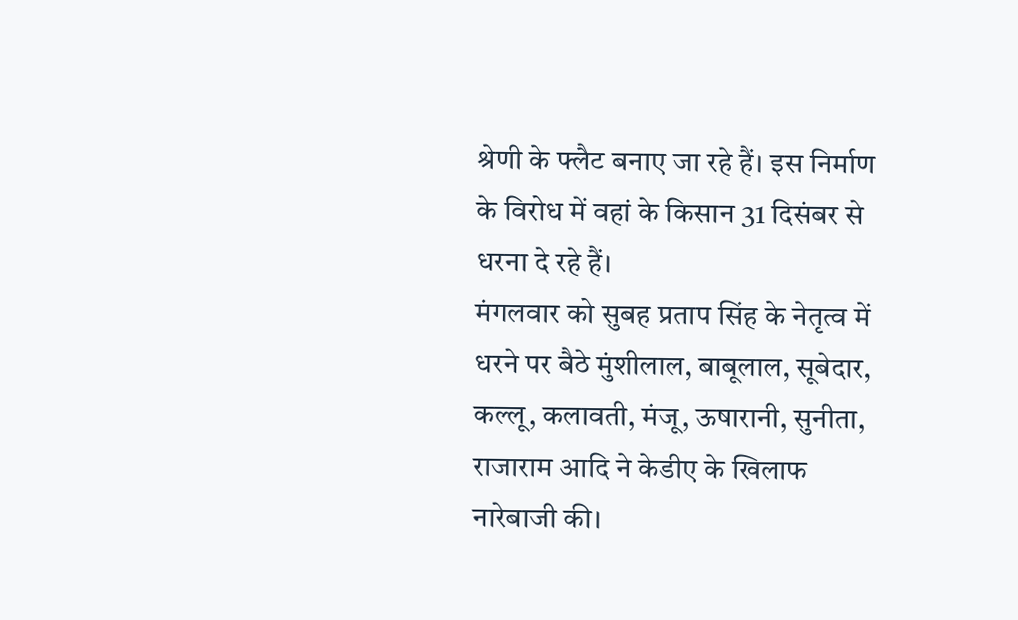श्रेणी के फ्लैट बनाए जा रहे हैं। इस निर्माण के विरोध में वहां के किसान 31 दिसंबर से धरना दे रहे हैं।
मंगलवार को सुबह प्रताप सिंह के नेतृत्व में धरने पर बैठे मुंशीलाल, बाबूलाल, सूबेदार, कल्लू, कलावती, मंजू, ऊषारानी, सुनीता, राजाराम आदि ने केडीए के खिलाफ नारेबाजी की।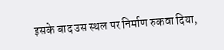इसके बाद उस स्थल पर निर्माण रुकवा दिया,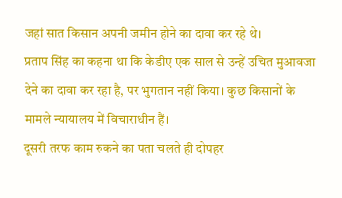जहां सात किसान अपनी जमीन होने का दावा कर रहे थे।
प्रताप सिंह का कहना था कि केडीए एक साल से उन्हें उचित मुआवजा देने का दावा कर रहा है, पर भुगतान नहीं किया। कुछ किसानों के मामले न्यायालय में विचाराधीन हैं।
दूसरी तरफ काम रुकने का पता चलते ही दोपहर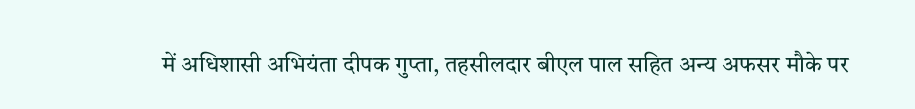में अधिशासी अभियंता दीपक गुप्ता, तहसीलदार बीएल पाल सहित अन्य अफसर मौके पर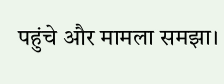पहुंचे और मामला समझा।